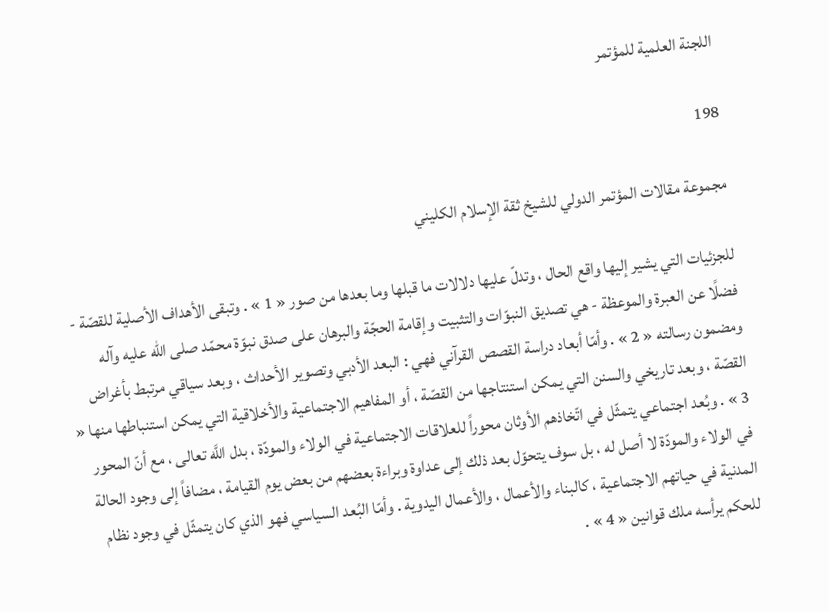اللجنة العلمية للمؤتمر

198

مجموعة مقالات المؤتمر الدولي للشيخ ثقة الإسلام الكليني

للجزئيات التي يشير إليها واقع الحال ، وتدلّ عليها دلالات ما قبلها وما بعدها من صور « 1 » . وتبقى الأهداف الأصلية للقصّة - فضلًا عن العبرة والموعظة - هي تصديق النبوّات والتثبيت وإقامة الحجّة والبرهان على صدق نبوّة محمّد صلى الله عليه وآله ومضمون رسالته « 2 » . وأمّا أبعاد دراسة القصص القرآني فهي : البعد الأدبي وتصوير الأحداث ، وبعد سياقي مرتبط بأغراض القصّة ، وبعد تاريخي والسنن التي يمكن استنتاجها من القصّة ، أو المفاهيم الاجتماعية والأخلاقية التي يمكن استنباطها منها « 3 » . وبُعد اجتماعي يتمثّل في اتّخاذهم الأوثان محوراً للعلاقات الاجتماعية في الولاء والمودّة ، بدل اللَّه تعالى ، مع أنّ المحور في الولاء والمودّة لا أصل له ، بل سوف يتحوّل بعد ذلك إلى عداوة وبراءة بعضهم من بعض يوم القيامة ، مضافاً إلى وجود الحالة المدنية في حياتهم الاجتماعية ، كالبناء والأعمال ، والأعمال اليدوية . وأمّا البُعد السياسي فهو الذي كان يتمثّل في وجود نظام للحكم يرأسه ملك قوانين « 4 » .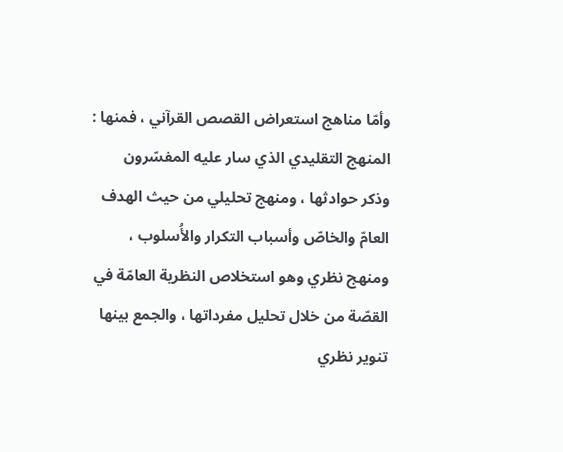وأمّا مناهج استعراض القصص القرآني ، فمنها : المنهج التقليدي الذي سار عليه المفسّرون وذكر حوادثها ، ومنهج تحليلي من حيث الهدف العامّ والخاصّ وأسباب التكرار والأُسلوب ، ومنهج نظري وهو استخلاص النظرية العامّة في القصّة من خلال تحليل مفرداتها ، والجمع بينها تنوير نظري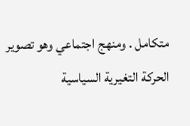متكامل . ومنهج اجتماعي وهو تصوير الحركة التغيرية السياسية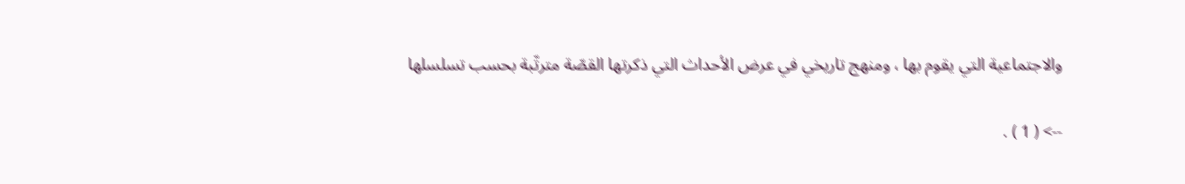والاجتماعية التي يقوم بها ، ومنهج تاريخي في عرض الأحداث التي ذكرتها القصّة مترتّبة بحسب تسلسلها

--> ( 1 ) .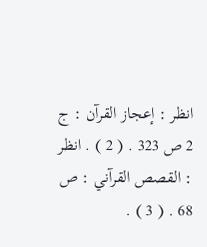انظر : إعجاز القرآن : ج 2 ص 323 . ( 2 ) . انظر : القصص القرآني : ص 68 . ( 3 ) .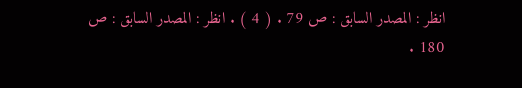انظر : المصدر السابق : ص 79 . ( 4 ) . انظر : المصدر السابق : ص 180 .